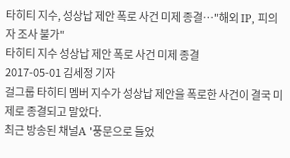타히티 지수, 성상납 제안 폭로 사건 미제 종결…"해외 IP, 피의자 조사 불가"
타히티 지수 성상납 제안 폭로 사건 미제 종결
2017-05-01 김세정 기자
걸그룹 타히티 멤버 지수가 성상납 제안을 폭로한 사건이 결국 미제로 종결되고 말았다.
최근 방송된 채널A '풍문으로 들었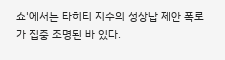쇼'에서는 타히티 지수의 성상납 제안 폭로가 집중 조명된 바 있다.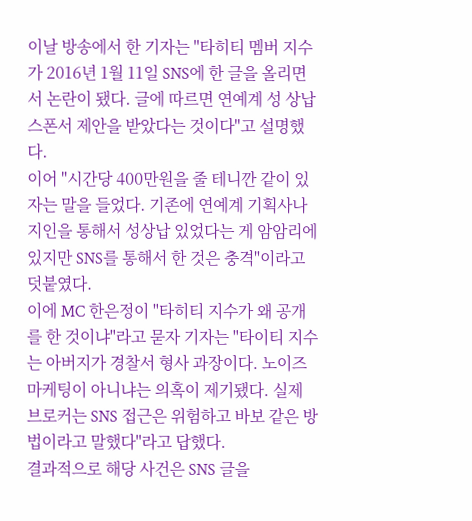이날 방송에서 한 기자는 "타히티 멤버 지수가 2016년 1월 11일 SNS에 한 글을 올리면서 논란이 됐다. 글에 따르면 연예계 성 상납 스폰서 제안을 받았다는 것이다"고 설명했다.
이어 "시간당 400만원을 줄 테니깐 같이 있자는 말을 들었다. 기존에 연예계 기획사나 지인을 통해서 성상납 있었다는 게 암암리에 있지만 SNS를 통해서 한 것은 충격"이라고 덧붙였다.
이에 MC 한은정이 "타히티 지수가 왜 공개를 한 것이냐"라고 묻자 기자는 "타이티 지수는 아버지가 경찰서 형사 과장이다. 노이즈 마케팅이 아니냐는 의혹이 제기됐다. 실제 브로커는 SNS 접근은 위험하고 바보 같은 방법이라고 말했다"라고 답했다.
결과적으로 해당 사건은 SNS 글을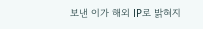보낸 이가 해외 IP로 밝혀지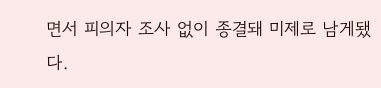면서 피의자 조사 없이 종결돼 미제로 남게됐다.